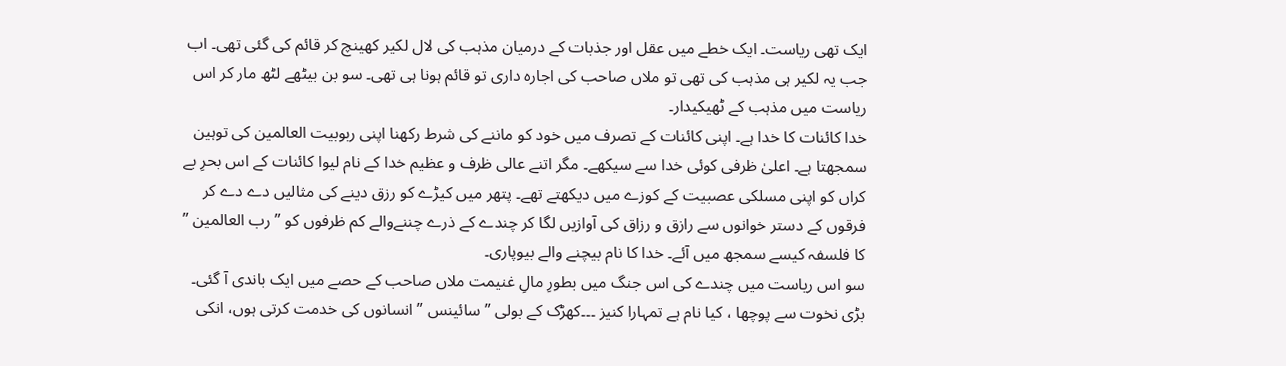ایک تھی ریاست۔ ایک خطے میں عقل اور جذبات کے درمیان مذہب کی لال لکیر کھینچ کر قائم کی گئی تھی۔ اب جب یہ لکیر ہی مذہب کی تھی تو ملاں صاحب کی اجارہ داری تو قائم ہونا ہی تھی۔ سو بن بیٹھے لٹھ مار کر اس ریاست میں مذہب کے ٹھیکیدار۔
خدا کائنات کا خدا ہے۔ اپنی کائنات کے تصرف میں خود کو ماننے کی شرط رکھنا اپنی ربوبیت العالمین کی توہین سمجھتا ہے۔ اعلیٰ ظرفی کوئی خدا سے سیکھے۔ مگر اتنے عالی ظرف و عظیم خدا کے نام لیوا کائنات کے اس بحرِ بے کراں کو اپنی مسلکی عصبیت کے کوزے میں دیکھتے تھے۔ پتھر میں کیڑے کو رزق دینے کی مثالیں دے دے کر فرقوں کے دستر خوانوں سے رازق و رزاق کی آوازیں لگا کر چندے کے ذرے چننےوالے کم ظرفوں کو ” رب العالمین ” کا فلسفہ کیسے سمجھ میں آئے۔ خدا کا نام بیچنے والے بیوپاری۔
سو اس ریاست میں چندے کی اس جنگ میں بطورِ مالِ غنیمت ملاں صاحب کے حصے میں ایک باندی آ گئی۔ بڑی نخوت سے پوچھا ، کیا نام ہے تمہارا کنیز ۔۔۔کھڑک کے بولی ” سائینس ” انسانوں کی خدمت کرتی ہوں، انکی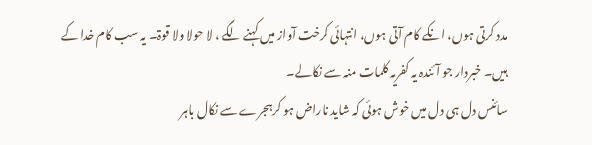مدد کرتی ہوں، انکے کام آتی ہوں، انتہائی کرخت آواز میں کہنے لگے ، لا حولا ولا قوۃ۔ یہ سب کام خدا کے ہیں۔ خبردار جو آئندہ یہ کفریہ کلمات منہ سے نکالے۔
سائنس دل ہی دل میں خوش ہوئی کہ شاید ناراض ہو کرہجرے سے نکال باہر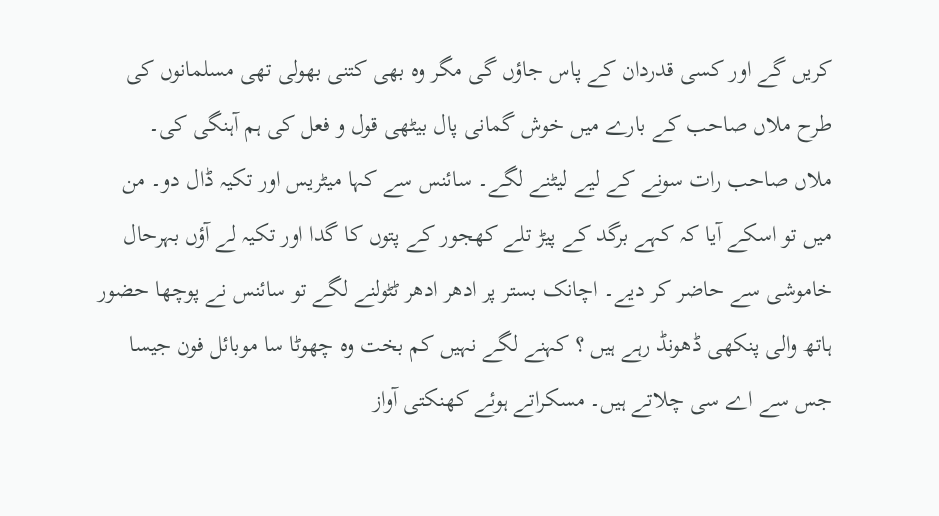کریں گے اور کسی قدردان کے پاس جاؤں گی مگر وہ بھی کتنی بھولی تھی مسلمانوں کی طرح ملاں صاحب کے بارے میں خوش گمانی پال بیٹھی قول و فعل کی ہم آہنگی کی۔
ملاں صاحب رات سونے کے لیے لیٹنے لگے۔ سائنس سے کہا میٹریس اور تکیہ ڈال دو۔ من میں تو اسکے آیا کہ کہے برگد کے پیڑ تلے کھجور کے پتوں کا گدا اور تکیہ لے آؤں بہرحال خاموشی سے حاضر کر دیے۔ اچانک بستر پر ادھر ادھر ٹٹولنے لگے تو سائنس نے پوچھا حضور ہاتھ والی پنکھی ڈھونڈ رہے ہیں ؟ کہنے لگے نہیں کم بخت وہ چھوٹا سا موبائل فون جیسا جس سے اے سی چلاتے ہیں۔ مسکراتے ہوئے کھنکتی آواز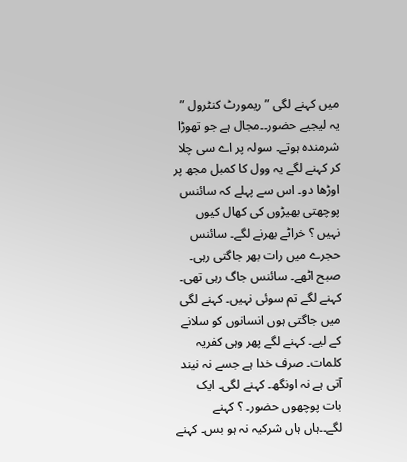میں کہنے لگی ” ریمورٹ کنٹرول ” یہ لیجیے حضور۔۔مجال ہے جو تھوڑا شرمندہ ہوتے۔ سولہ پر اے سی چلا کر کہنے لگے یہ وول کا کمبل مجھ پر اوڑھا دو۔ اس سے پہلے کہ سائنس پوچھتی بھیڑوں کی کھال کیوں نہیں ؟ خراٹے بھرنے لگے۔ سائنس حجرے میں رات بھر جاگتی رہی۔
صبح اٹھے۔ سائنس جاگ رہی تھی۔ کہنے لگے تم سوئی نہیں۔ کہنے لگی میں جاگتی ہوں انسانوں کو سلانے کے لیے۔ کہنے لگے پھر وہی کفریہ کلمات۔ صرف خدا ہے جسے نہ نیند آتی ہے نہ اونگھ۔ کہنے لگی۔ ایک بات پوچھوں حضور۔ ؟ کہنے لگے۔۔ہاں ہاں شرکیہ نہ ہو بس۔ کہنے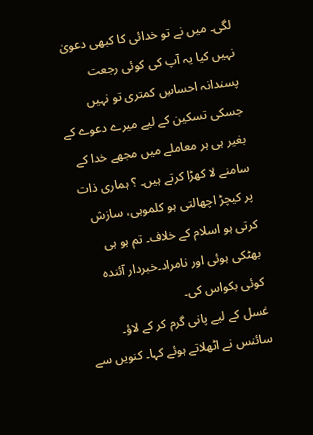لگی۔ میں نے تو خدائی کا کبھی دعویٰ نہیں کیا یہ آپ کی کوئی رجعت پسندانہ احساسِ کمتری تو نہیں جسکی تسکین کے لیے میرے دعوے کے بغیر ہی ہر معاملے میں مجھے خدا کے سامنے لا کھڑا کرتے ہیں۔ ؟ ہماری ذات پر کیچڑ اچھالتی ہو کلموہی، سازش کرتی ہو اسلام کے خلاف۔ تم ہو ہی بھٹکی ہوئی اور نامراد۔خبردار آئندہ کوئی بکواس کی۔
غسل کے لیے پانی گرم کر کے لاؤ۔ سائنس نے اٹھلاتے ہوئے کہا۔ کنویں سے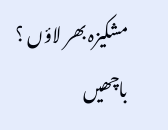مشکیزہ بھر لاؤں ؟ باچھیں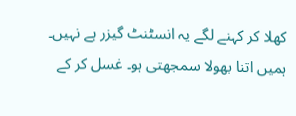کھلا کر کہنے لگے یہ انسٹنٹ گیزر ہے نہیں۔ ہمیں اتنا بھولا سمجھتی ہو۔ غسل کر کے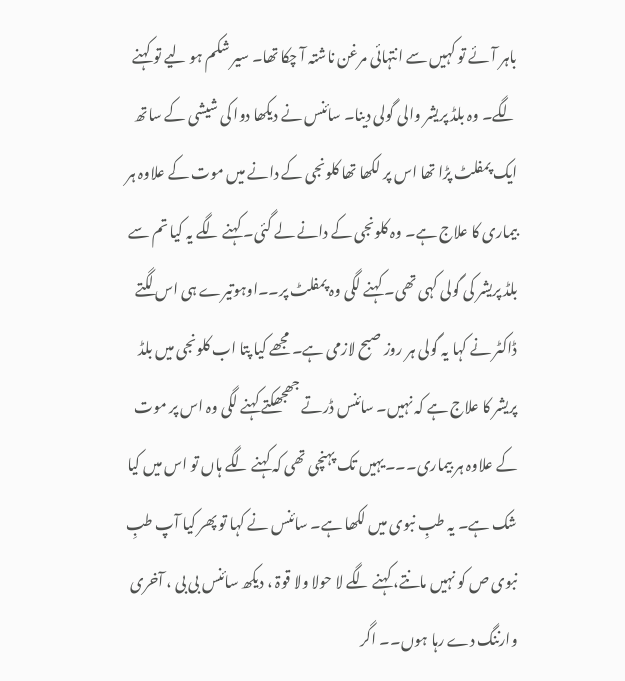باہر آئے تو کہیں سے انتہائی مرغن ناشتہ آ چکا تھا۔ سیر شکم ہو لیے تو کہنے لگے۔ وہ بلڈ پریشر والی گولی دینا۔ سائنس نے دیکھا دوا کی شیشی کے ساتھ ایک پمفلٹ پڑا تھا اس پر لکھا تھا کلونجی کے دانے میں موت کے علاوہ ہر بیماری کا علاج ہے۔ وہ کلونجی کے دانے لے گئی۔ کہنے لگے یہ کیا تم سے بلڈ پریشر کی گولی کہی تھی۔ کہنے لگی وہ پمفلٹ پر۔۔اوہوتیرے ہی اس لگتے ڈاکٹر نے کہا یہ گولی ہر روز صبح لازمی ہے۔ مجھے کیا پتا اب کلونجی میں بلڈ پریشر کا علاج ہے کہ نہیں۔ سائنس ڈرتے جھجھکتے کہنے لگی وہ اس پر موت کے علاوہ ہر بیماری۔۔۔یہیں تک پہنچی تھی کہ کہنے لگے ہاں تو اس میں کیا شک ہے۔ یہ طبِ نبوی میں لکھا ہے۔ سائنس نے کہا تو پھر کیا آپ طبِ نبوی ص کو نہیں مانتے، کہنے لگے لا حولا ولا قوۃ ، دیکھ سائنس بی بی ، آخری وارننگ دے رہا ہوں۔۔ اگر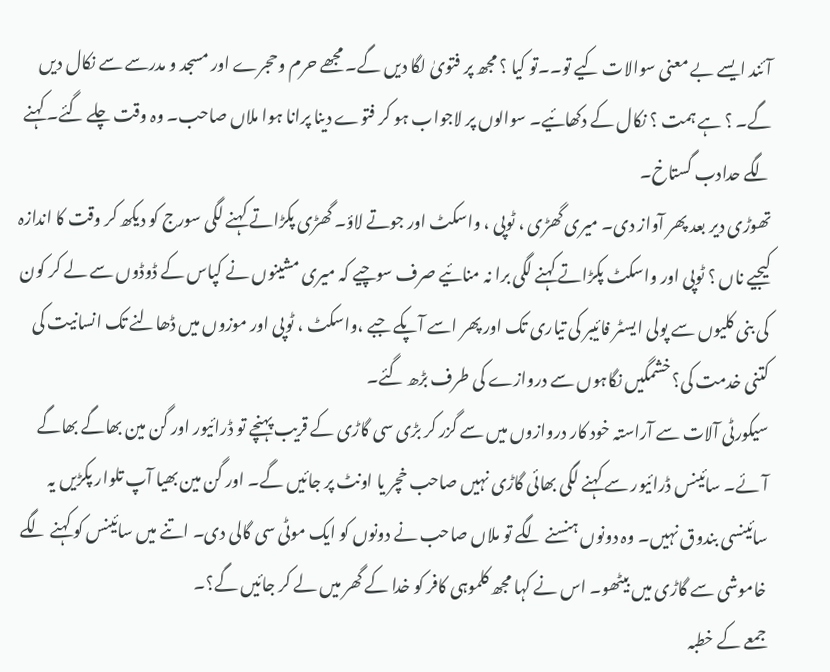آئند ایسے بے معنی سوالات کیے تو۔۔تو کیا ؟ مجھ پر فتویٰ لگا دیں گے۔ مجھے حرم وحجرے اور مسجد و مدرسے سے نکال دیں گے۔ ؟ ہے ہمت ؟ نکال کے دکھائیے۔ سوالوں پر لاجواب ہو کر فتوے دینا پرانا ہوا ملاں صاحب۔ وہ وقت چلے گئے۔ کہنے لگے حدادب گستاخ۔
تھوڑی دیر بعد پھر آواز دی۔ میری گھڑی ، ٹوپی ، واسکٹ اور جوتے لاؤ۔ گھڑی پکڑاتے کہنے لگی سورج کو دیکھ کر وقت کا اندازہ کیجیے ناں ؟ ٹوپی اور واسکٹ پکڑاتے کہنے لگی برا نہ منائیے صرف سوچیے کہ میری مشینوں نے کپاس کے ڈوڈوں سے لے کر کون کی بنی کلیوں سے پولی ایسٹر فائیبر کی تیاری تک اور پھر اسے آپکے جبے ،واسکٹ ، ٹوپی اور موزوں میں ڈھالنے تک انسانیت کی کتنی خدمت کی؟ خشمگیں نگاہوں سے دروازے کی طرف بڑھ گئے۔
سیکورٹی آلات سے آراستہ خود کار دروازوں میں سے گزر کر بڑی سی گاڑی کے قریب پہنچے تو ڈرائیور اور گن مین بھاگے بھاگے آئے۔ سائینس ڈرائیور سے کہنے لگی بھائی گاڑی نہیں صاحب خچر یا اونٹ پر جائیں گے۔ اور گن مین بھیا آپ تلوار پکڑیں یہ سائینسی بندوق نہیں۔ وہ دونوں ہنسنے لگے تو ملاں صاحب نے دونوں کو ایک موٹی سی گالی دی۔ اتنے میں سائینس کو کہنے لگے خاموشی سے گاڑی میں بیٹھو۔ اس نے کہا مجھ کلموہی کافر کو خدا کے گھر میں لے کر جائیں گے؟۔
جمعے کے خطبہ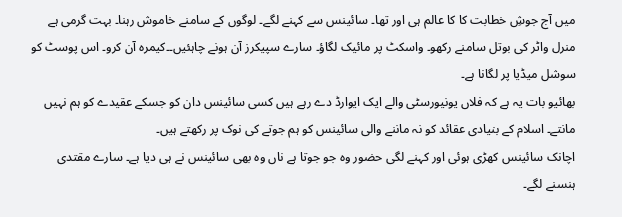میں آج جوشِ خطابت کا کا عالم ہی اور تھا۔ سائینس سے کہنے لگے۔ لوگوں کے سامنے خاموش رہنا۔ بہت گرمی ہے منرل واٹر کی بوتل سامنے رکھو۔ واسکٹ پر مائیک لگاؤ۔ سارے سپیکرز آن ہونے چاہئیں۔۔کیمرہ آن کرو۔ اس پوسٹ کو سوشل میڈیا پر لگانا ہے۔
بھائیو بات یہ ہے کہ فلاں یونیورسٹی والے ایک ایوارڈ دے رہے ہیں کسی سائینس دان کو جسکے عقیدے کو ہم نہیں مانتے۔ اسلام کے بنیادی عقائد کو نہ ماننے والی سائینس کو ہم جوتے کی نوک پر رکھتے ہیں۔
اچانک سائینس کھڑی ہوئی اور کہنے لگی حضور وہ جو جوتا ہے ناں وہ بھی سائینس نے ہی دیا ہے۔ سارے مقتدی ہنسنے لگے۔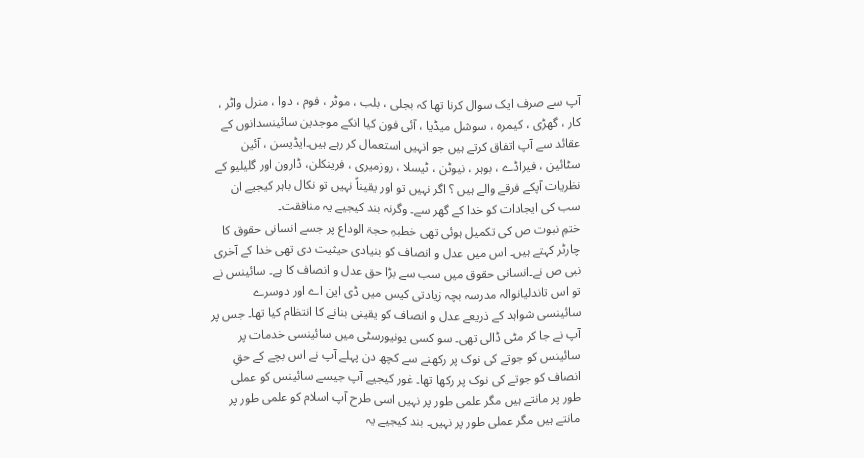آپ سے صرف ایک سوال کرنا تھا کہ بجلی ، بلب ، موٹر ، فوم ، دوا ، منرل واٹر ، کار ، گھڑی ، کیمرہ ، سوشل میڈیا ، آئی فون کیا انکے موجدین سائینسدانوں کے عقائد سے آپ اتفاق کرتے ہیں جو انہیں استعمال کر رہے ہیں۔ایڈیسن ، آئین سٹائین ، فیراڈے ، بوہر ، نیوٹن ، ٹیسلا ، روزمیری ، فرینکلن، ڈارون اور گلیلیو کے نظریات آپکے فرقے والے ہیں ؟ اگر نہیں تو اور یقیناً نہیں تو نکال باہر کیجیے ان سب کی ایجادات کو خدا کے گھر سے۔ وگرنہ بند کیجیے یہ منافقت۔
ختمِ نبوت ص کی تکمیل ہوئی تھی خطبہِ حجۃ الوداع پر جسے انسانی حقوق کا چارٹر کہتے ہیں۔ اس میں عدل و انصاف کو بنیادی حیثیت دی تھی خدا کے آخری نبی ص نے۔انسانی حقوق میں سب سے بڑا حق عدل و انصاف کا ہے۔ سائینس نے تو اس تاندلیانوالہ مدرسہ بچہ زیادتی کیس میں ڈی این اے اور دوسرے سائینسی شواہد کے ذریعے عدل و انصاف کو یقینی بنانے کا انتظام کیا تھا۔ جس پر آپ نے جا کر مٹی ڈالی تھی۔ سو کسی یونیورسٹی میں سائینسی خدمات پر سائینس کو جوتے کی نوک پر رکھنے سے کچھ دن پہلے آپ نے اس بچے کے حقِ انصاف کو جوتے کی نوک پر رکھا تھا۔ غور کیجیے آپ جیسے سائینس کو عملی طور پر مانتے ہیں مگر علمی طور پر نہیں اسی طرح آپ اسلام کو علمی طور پر مانتے ہیں مگر عملی طور پر نہیں۔ بند کیجیے یہ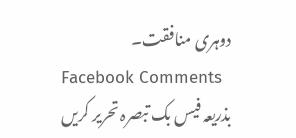دوہری منافقت۔
Facebook Comments
بذریعہ فیس بک تبصرہ تحریر کریں